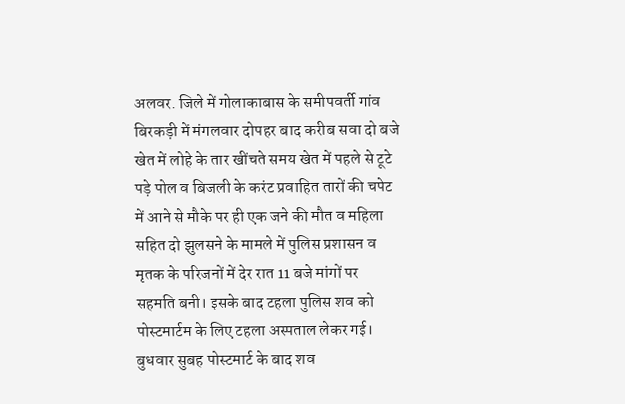अलवर. जिले में गोलाकाबास के समीपवर्ती गांव बिरकड़ी में मंगलवार दोपहर बाद करीब सवा दो बजे खेत में लोहे के तार खींचते समय खेत में पहले से टूटे पड़े पोल व बिजली के करंट प्रवाहित तारों की चपेट में आने से मौके पर ही एक जने की मौत व महिला सहित दो झुलसने के मामले में पुलिस प्रशासन व मृतक के परिजनों में देर रात 11 बजे मांगों पर सहमति बनी। इसके बाद टहला पुलिस शव को पोस्टमार्टम के लिए टहला अस्पताल लेकर गई। बुधवार सुबह पोस्टमार्ट के बाद शव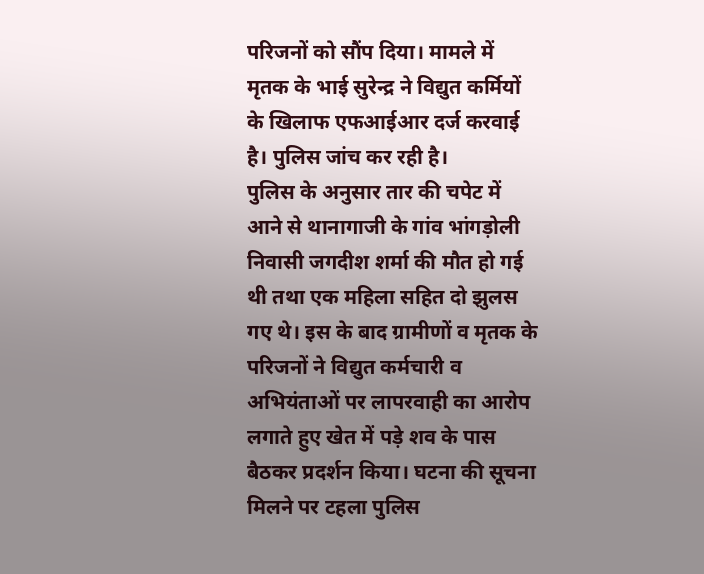परिजनों को सौंप दिया। मामले में मृतक के भाई सुरेन्द्र ने विद्युत कर्मियों के खिलाफ एफआईआर दर्ज करवाई है। पुलिस जांच कर रही है।
पुलिस के अनुसार तार की चपेट में आने से थानागाजी के गांव भांगड़ोली निवासी जगदीश शर्मा की मौत हो गई थी तथा एक महिला सहित दो झुलस गए थे। इस के बाद ग्रामीणों व मृतक के परिजनों ने विद्युत कर्मचारी व अभियंताओं पर लापरवाही का आरोप लगाते हुए खेत में पड़े शव के पास बैठकर प्रदर्शन किया। घटना की सूचना मिलने पर टहला पुलिस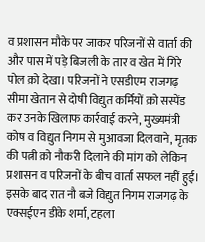व प्रशासन मौके पर जाकर परिजनों से वार्ता की और पास में पड़े बिजली के तार व खेत में गिरे पोल क़ो देखा। परिजनों ने एसडीएम राजगढ़ सीमा खेतान से दोषी विद्युत कर्मियों क़ो सस्पेंड कर उनके खिलाफ कार्रवाई करने, मुख्यमंत्री कोष व विद्युत निगम से मुआवजा दिलवाने, मृतक की पत्नी क़ो नौकरी दिलाने की मांग को लेकिन प्रशासन व परिजनों के बीच वार्ता सफल नहीं हुई। इसके बाद रात नौ बजे विद्युत निगम राजगढ़ के एक्सईएन डीके शर्मा, टहला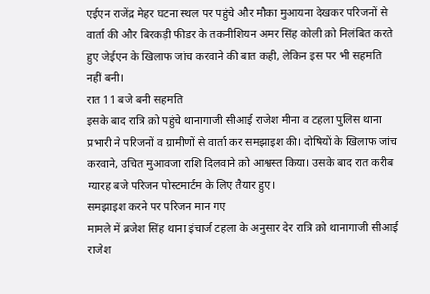एईएन राजेंद्र मेहर घटना स्थल पर पहुंचे और मौका मुआयना देखकर परिजनों से वार्ता की और बिरकड़ी फीडर के तकनीशियन अमर सिंह कोली क़ो निलंबित करते हुए जेईएन के खिलाफ जांच करवाने की बात कही, लेकिन इस पर भी सहमति नहीं बनी।
रात 11 बजे बनी सहमति
इसके बाद रात्रि क़ो पहुंचे थानागाजी सीआई राजेश मीना व टहला पुलिस थाना प्रभारी ने परिजनों व ग्रामीणों से वार्ता कर समझाइश की। दोषियों के खिलाफ जांच करवाने, उचित मुआवजा राशि दिलवाने क़ो आश्वस्त किया। उसके बाद रात करीब ग्यारह बजे परिजन पोस्टमार्टम के लिए तैयार हुए।
समझाइश करने पर परिजन मान गए
मामले में ब्रजेश सिंह थाना इंचार्ज टहला के अनुसार देर रात्रि क़ो थानागाजी सीआई राजेश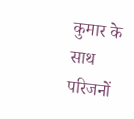कुमार के साथ परिजनों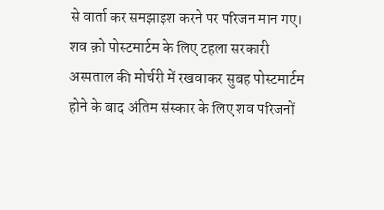से वार्ता कर समझाइश करने पर परिजन मान गए। शव क़ो पोस्टमार्टम के लिए टहला सरकारी अस्पताल की मोर्चरी में रखवाकर सुबह पोस्टमार्टम होने के बाद अंतिम संस्कार के लिए शव परिजनों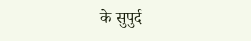के सुपुर्द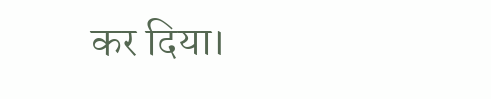कर दिया।